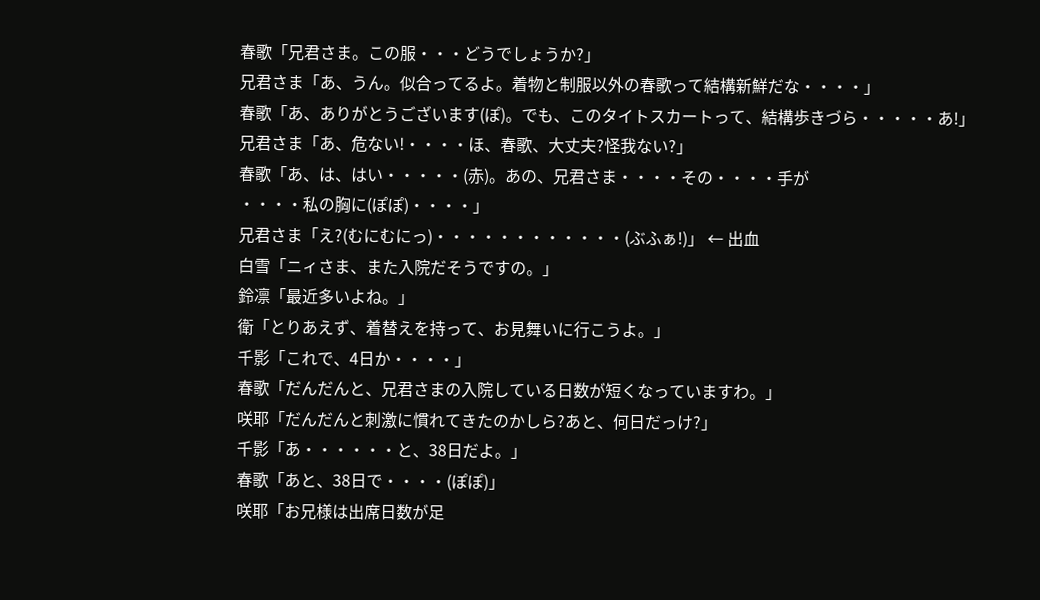春歌「兄君さま。この服・・・どうでしょうか?」
兄君さま「あ、うん。似合ってるよ。着物と制服以外の春歌って結構新鮮だな・・・・」
春歌「あ、ありがとうございます(ぽ)。でも、このタイトスカートって、結構歩きづら・・・・・あ!」
兄君さま「あ、危ない!・・・・ほ、春歌、大丈夫?怪我ない?」
春歌「あ、は、はい・・・・・(赤)。あの、兄君さま・・・・その・・・・手が
・・・・私の胸に(ぽぽ)・・・・」
兄君さま「え?(むにむにっ)・・・・・・・・・・・・(ぶふぁ!)」 ← 出血
白雪「ニィさま、また入院だそうですの。」
鈴凛「最近多いよね。」
衛「とりあえず、着替えを持って、お見舞いに行こうよ。」
千影「これで、4日か・・・・」
春歌「だんだんと、兄君さまの入院している日数が短くなっていますわ。」
咲耶「だんだんと刺激に慣れてきたのかしら?あと、何日だっけ?」
千影「あ・・・・・・と、38日だよ。」
春歌「あと、38日で・・・・(ぽぽ)」
咲耶「お兄様は出席日数が足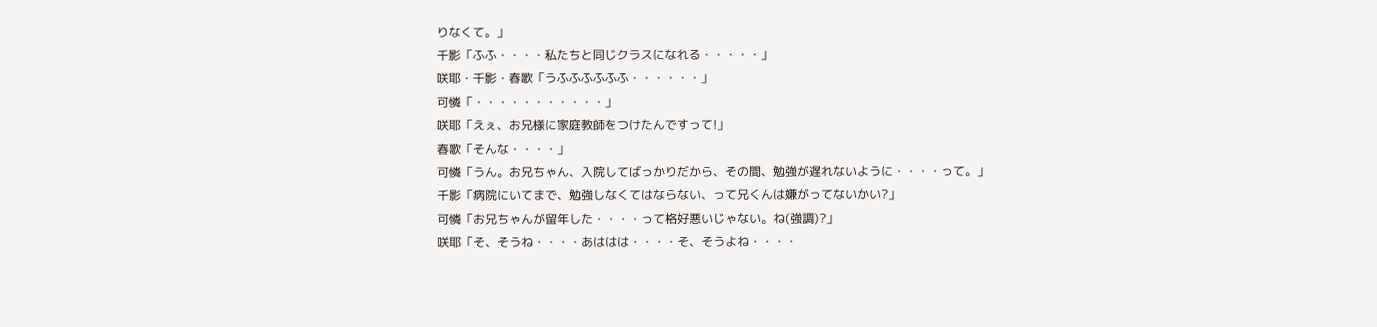りなくて。」
千影「ふふ・・・・私たちと同じクラスになれる・・・・・」
咲耶・千影・春歌「うふふふふふふ・・・・・・」
可憐「・・・・・・・・・・・」
咲耶「えぇ、お兄様に家庭教師をつけたんですって!」
春歌「そんな・・・・」
可憐「うん。お兄ちゃん、入院してばっかりだから、その間、勉強が遅れないように・・・・って。」
千影「病院にいてまで、勉強しなくてはならない、って兄くんは嫌がってないかい?」
可憐「お兄ちゃんが留年した・・・・って格好悪いじゃない。ね(強調)?」
咲耶「そ、そうね・・・・あははは・・・・そ、そうよね・・・・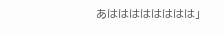あはははははははは」